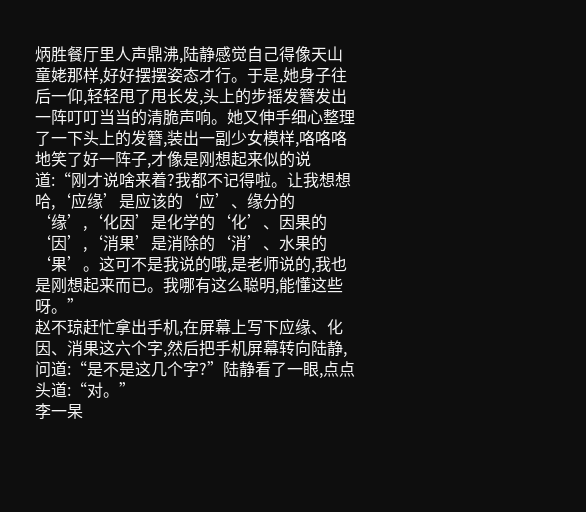炳胜餐厅里人声鼎沸,陆静感觉自己得像天山童姥那样,好好摆摆姿态才行。于是,她身子往后一仰,轻轻甩了甩长发,头上的步摇发簪发出一阵叮叮当当的清脆声响。她又伸手细心整理了一下头上的发簪,装出一副少女模样,咯咯咯地笑了好一阵子,才像是刚想起来似的说道:“刚才说啥来着?我都不记得啦。让我想想哈,‘应缘’是应该的‘应’、缘分的‘缘’,‘化因’是化学的‘化’、因果的‘因’,‘消果’是消除的‘消’、水果的‘果’。这可不是我说的哦,是老师说的,我也是刚想起来而已。我哪有这么聪明,能懂这些呀。”
赵不琼赶忙拿出手机,在屏幕上写下应缘、化因、消果这六个字,然后把手机屏幕转向陆静,问道:“是不是这几个字?”陆静看了一眼,点点头道:“对。”
李一杲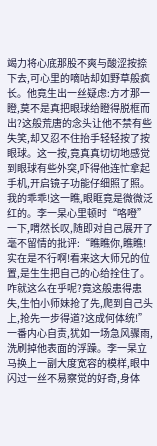竭力将心底那股不爽与酸涩按捺下去,可心里的嘀咕却如野草般疯长。他竟生出一丝疑虑:方才那一瞪,莫不是真把眼球给瞪得脱框而出?这般荒唐的念头让他不禁有些失笑,却又忍不住抬手轻轻按了按眼球。这一按,竟真真切切地感觉到眼球有些外突,吓得他连忙拿起手机,开启镜子功能仔细照了照。我的乖乖!这一瞧,眼眶竟是微微泛红的。李一杲心里顿时“咯噔”一下,喟然长叹,随即对自己展开了毫不留情的批评:“瞧瞧你,瞧瞧!实在是不行啊!看来这大师兄的位置,是生生把自己的心给拴住了。咋就这么在乎呢?竟这般患得患失,生怕小师妹抢了先,爬到自己头上,抢先一步得道?这成何体统!”
一番内心自责,犹如一场急风骤雨,洗刷掉他表面的浮躁。李一杲立马换上一副大度宽容的模样,眼中闪过一丝不易察觉的好奇,身体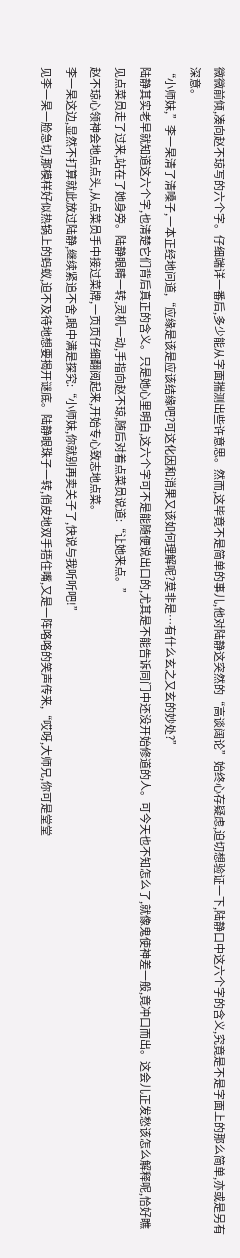微微前倾,凑向赵不琼写的六个字。仔细端详一番后,多少能从字面揣测出些许意思。然而,这毕竟不是简单的事儿,他对陆静这突然的“高谈阔论”始终心存疑虑,迫切想验证一下,陆静口中这六个字的含义,究竟是不是字面上的那么简单,亦或是另有深意。
“小师妹,”李一杲清了清嗓子,一本正经地问道,“应缘是该是应该结缘吧?可这化因和消果又该如何理解呢?莫非是…有什么玄之又玄的妙处?”
陆静其实老早就知道这六个字,也清楚它们背后真正的含义。只是她心里明白,这六个字可不是能随便说出口的,尤其是不能告诉同门中还没开始修道的人。可今天也不知怎么了,就像鬼使神差一般,竟冲口而出。这会儿正发愁该怎么解释呢,恰好瞧见点菜员走了过来,站在了她身旁。陆静眼睛一转,灵机一动,手指向赵不琼,随后对着点菜员说道:“让她来点。”
赵不琼心领神会地点点头,从点菜员手中接过菜牌,一页页仔细翻阅起来,开始专心致志地点菜。
李一杲这边,显然不打算就此放过陆静,继续紧追不舍,眼中满是探究:“小师妹,你就别再卖关子了,快说与我听听吧!”
见李一杲一脸急切,那模样好似热锅上的蚂蚁,迫不及待地想要揭开谜底。陆静眼珠子一转,俏皮地双手捂住嘴,又是一阵咯咯的笑声传来,“哎呀,大师兄,你可是堂堂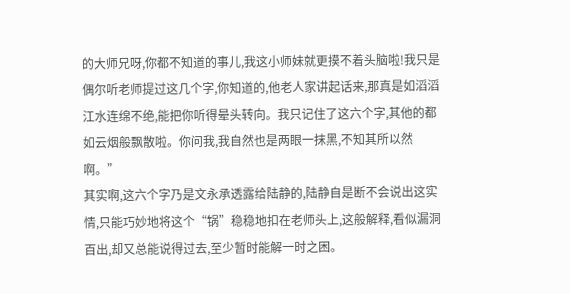的大师兄呀,你都不知道的事儿,我这小师妹就更摸不着头脑啦!我只是偶尔听老师提过这几个字,你知道的,他老人家讲起话来,那真是如滔滔江水连绵不绝,能把你听得晕头转向。我只记住了这六个字,其他的都如云烟般飘散啦。你问我,我自然也是两眼一抹黑,不知其所以然啊。”
其实啊,这六个字乃是文永承透露给陆静的,陆静自是断不会说出这实情,只能巧妙地将这个“锅”稳稳地扣在老师头上,这般解释,看似漏洞百出,却又总能说得过去,至少暂时能解一时之困。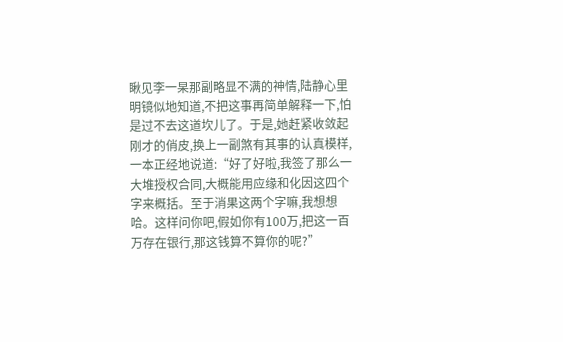瞅见李一杲那副略显不满的神情,陆静心里明镜似地知道,不把这事再简单解释一下,怕是过不去这道坎儿了。于是,她赶紧收敛起刚才的俏皮,换上一副煞有其事的认真模样,一本正经地说道:“好了好啦,我签了那么一大堆授权合同,大概能用应缘和化因这四个字来概括。至于消果这两个字嘛,我想想哈。这样问你吧,假如你有100万,把这一百万存在银行,那这钱算不算你的呢?”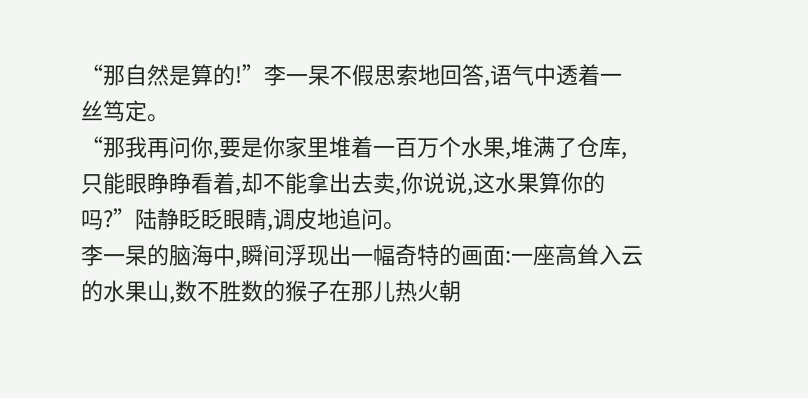“那自然是算的!”李一杲不假思索地回答,语气中透着一丝笃定。
“那我再问你,要是你家里堆着一百万个水果,堆满了仓库,只能眼睁睁看着,却不能拿出去卖,你说说,这水果算你的吗?”陆静眨眨眼睛,调皮地追问。
李一杲的脑海中,瞬间浮现出一幅奇特的画面:一座高耸入云的水果山,数不胜数的猴子在那儿热火朝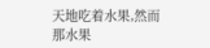天地吃着水果,然而那水果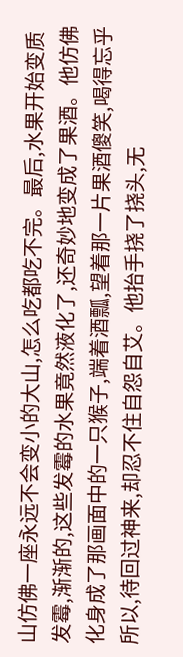山仿佛一座永远不会变小的大山,怎么吃都吃不完。最后,水果开始变质发霉,渐渐的,这些发霉的水果竟然液化了,还奇妙地变成了果酒。他仿佛化身成了那画面中的一只猴子,端着酒瓢,望着那一片果酒傻笑,喝得忘乎所以,待回过神来,却忍不住自怨自艾。他抬手挠了挠头,无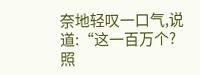奈地轻叹一口气,说道:“这一百万个?照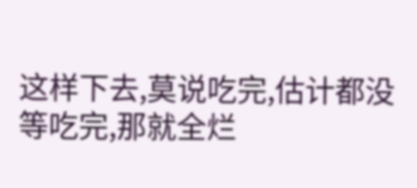这样下去,莫说吃完,估计都没等吃完,那就全烂